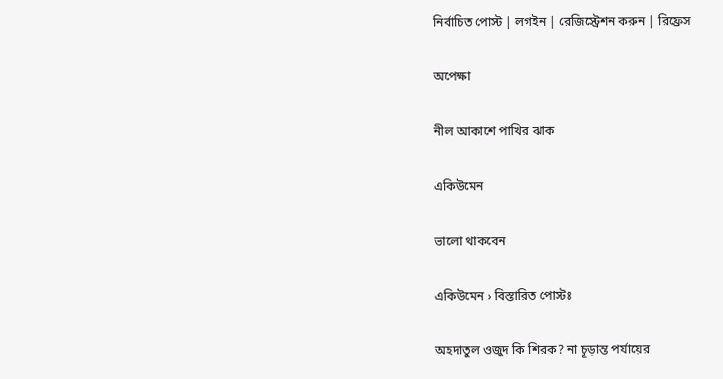নির্বাচিত পোস্ট | লগইন | রেজিস্ট্রেশন করুন | রিফ্রেস

অপেক্ষা

নীল আকাশে পাখির ঝাক

একিউমেন

ভালো থাকবেন

একিউমেন › বিস্তারিত পোস্টঃ

অহদাতুল ওজুদ কি শিরক? না চূড়ান্ত পর্যায়ের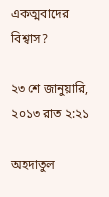একত্মবাদের বিশ্বাস?

২৩ শে জানুয়ারি, ২০১৩ রাত ২:২১

অহদাতুল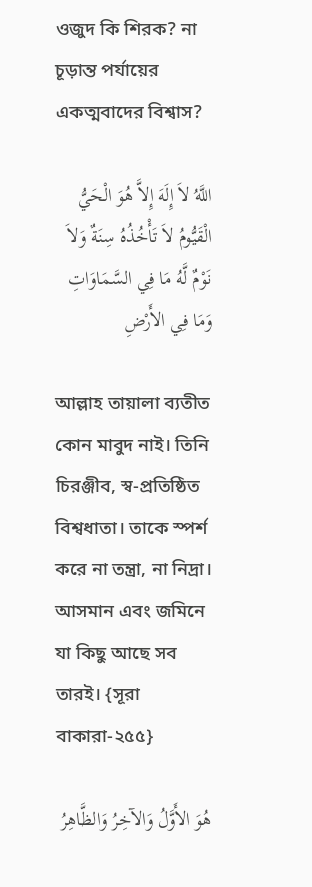ওজুদ কি শিরক? না চূড়ান্ত পর্যায়ের একত্মবাদের বিশ্বাস?

اللَّهُ لاَ إِلَهَ إِلاَّ هُوَ الْحَيُّ الْقَيُّومُ لاَ تَأْخُذُهُ سِنَةٌ وَلاَ نَوْمٌ لَّهُ مَا فِي السَّمَاوَاتِ وَمَا فِي الأَرْضِ

আল্লাহ তায়ালা ব্যতীত কোন মাবুদ নাই। তিনি চিরঞ্জীব, স্ব-প্রতিষ্ঠিত বিশ্বধাতা। তাকে স্পর্শ করে না তন্ত্রা, না নিদ্রা। আসমান এবং জমিনে যা কিছু আছে সব তারই। {সূরা বাকারা-২৫৫}

هُوَ الأَوَّلُ وَالآخِرُ وَالظَّاهِرُ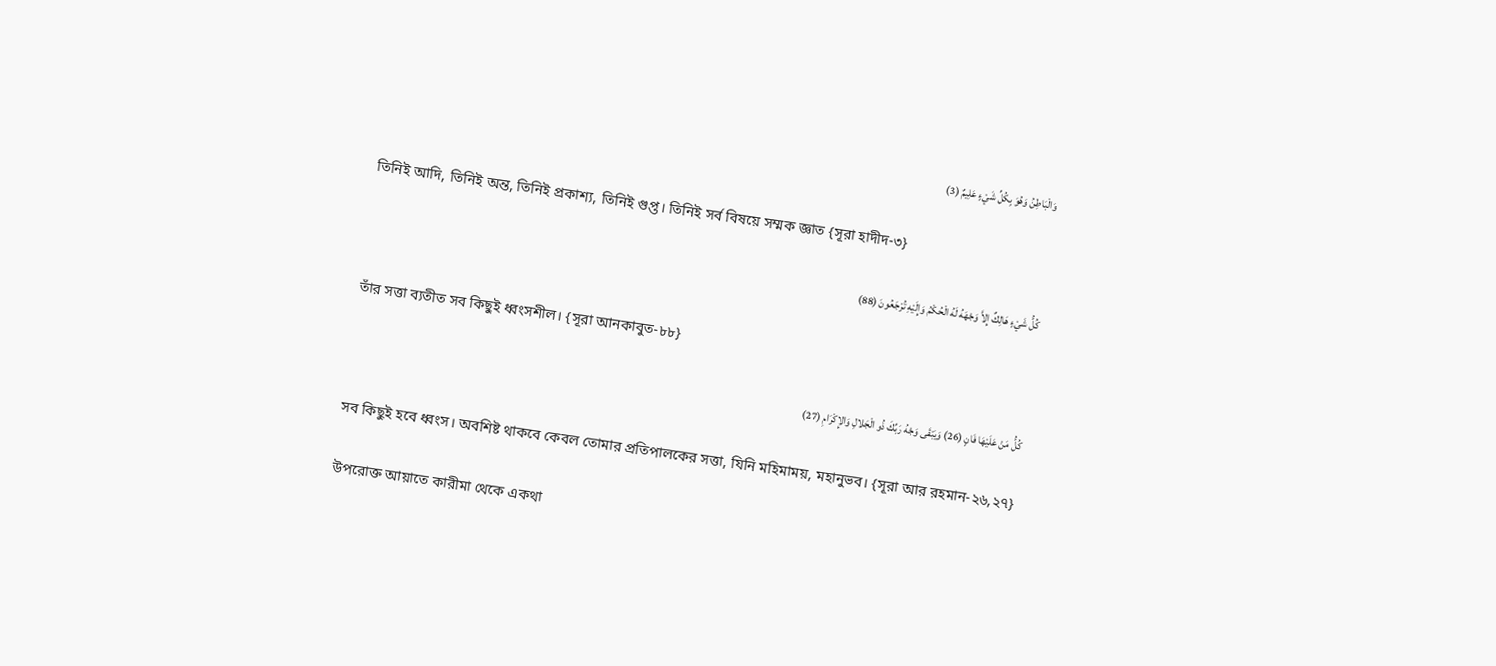وَالْبَاطِنُ وَهُوَ بِكُلِّ شَيْءٍ عَلِيمٌ (3)

তিনিই আদি, তিনিই অন্ত, তিনিই প্রকাশ্য, তিনিই গুপ্ত। তিনিই সর্ব বিষয়ে সম্মক জ্ঞাত {সূরা হাদীদ-৩}

كُلُّ شَيْءٍ هَالِكٌ إِلاَّ وَجْهَهُ لَهُ الْحُكْمُ وَإِلَيْهِ تُرْجَعُونَ (88)

তাঁর সত্তা ব্যতীত সব কিছুই ধ্বংসশীল। {সূরা আনকাবুত-৮৮}

كُلُّ مَنْ عَلَيْهَا فَانٍ (26) وَيَبْقَى وَجْهُ رَبِّكَ ذُو الْجَلالِ وَالإِكْرَامِ (27)

সব কিছুই হবে ধ্বংস। অবশিষ্ট থাকবে কেবল তোমার প্রতিপালকের সত্তা, যিনি মহিমাময়, মহানুভব। {সূরা আর রহমান-২৬,২৭}

উপরোক্ত আয়াতে কারীমা থেকে একথা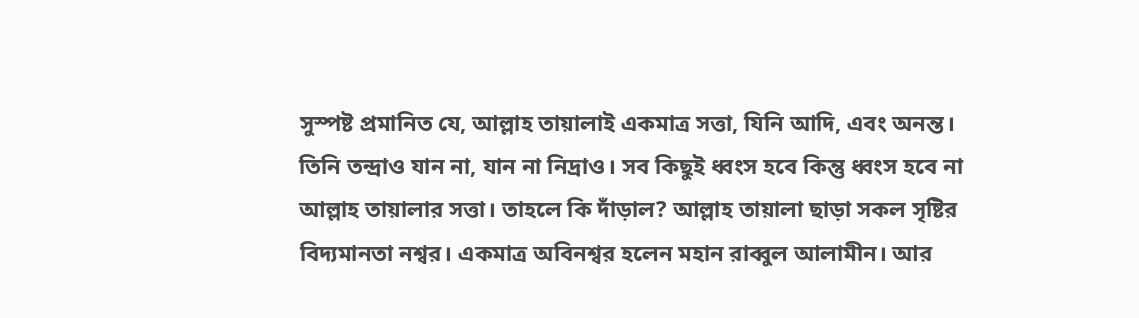সুস্পষ্ট প্রমানিত যে, আল্লাহ তায়ালাই একমাত্র সত্তা, যিনি আদি, এবং অনন্ত। তিনি তন্দ্রাও যান না, যান না নিদ্রাও। সব কিছুই ধ্বংস হবে কিন্তু ধ্বংস হবে না আল্লাহ তায়ালার সত্তা। তাহলে কি দাঁড়াল? আল্লাহ তায়ালা ছাড়া সকল সৃষ্টির বিদ্যমানতা নশ্বর। একমাত্র অবিনশ্বর হলেন মহান রাব্বুল আলামীন। আর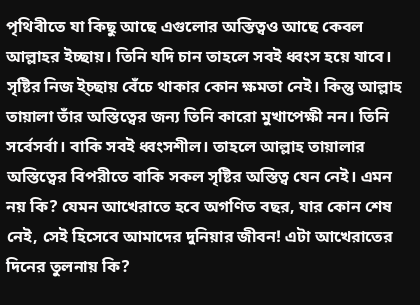পৃথিবীতে যা কিছু আছে এগুলোর অস্তিত্বও আছে কেবল আল্লাহর ইচ্ছায়। তিনি যদি চান তাহলে সবই ধ্বংস হয়ে যাবে। সৃষ্টির নিজ ই্চ্ছায় বেঁচে থাকার কোন ক্ষমতা নেই। কিন্তু আল্লাহ তায়ালা তাঁর অস্তিত্বের জন্য তিনি কারো মুখাপেক্ষী নন। তিনি সর্বেসর্বা। বাকি সবই ধ্বংসশীল। তাহলে আল্লাহ তায়ালার অস্তিত্বের বিপরীতে বাকি সকল সৃষ্টির অস্তিত্ব যেন নেই। এমন নয় কি? যেমন আখেরাতে হবে অগণিত বছর, যার কোন শেষ নেই, সেই হিসেবে আমাদের দুনিয়ার জীবন! এটা আখেরাতের দিনের তুলনায় কি?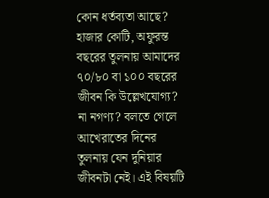কোন ধর্তব্যতা আছে? হাজার কোটি, অফুরন্ত বছরের তুলনায় আমাদের ৭০/৮০ বা ১০০ বছরের জীবন কি উল্লেখযোগ্য? না নগণ্য? বলতে গেলে আখেরাতের দিনের তুলনায় যেন দুনিয়ার জীবনটা নেই। এই বিষয়টি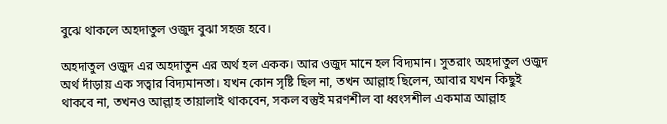বুঝে থাকলে অহদাতুল ওজুদ বুঝা সহজ হবে।

অহদাতুল ওজুদ এর অহদাতুন এর অর্থ হল একক। আর ওজুদ মানে হল বিদ্যমান। সুতরাং অহদাতুল ওজুদ অর্থ দাঁড়ায় এক সত্বার বিদ্যমানতা। যখন কোন সৃষ্টি ছিল না, তখন আল্লাহ ছিলেন, আবার যখন কিছুই থাকবে না, তখনও আল্লাহ তায়ালাই থাকবেন, সকল বস্তুই মরণশীল বা ধ্বংসশীল একমাত্র আল্লাহ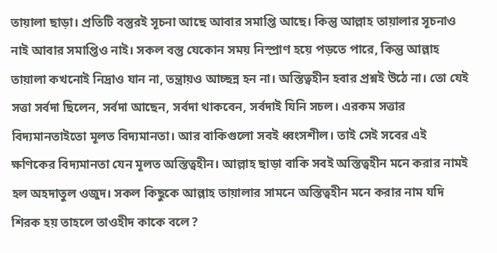তায়ালা ছাড়া। প্রতিটি বস্তুরই সূচনা আছে আবার সমাপ্তি আছে। কিন্তু আল্লাহ তায়ালার সূচনাও নাই আবার সমাপ্তিও নাই। সকল বস্তু যেকোন সময় নিস্প্রাণ হয়ে পড়তে পারে, কিন্তু আল্লাহ তায়ালা কখনোই নিদ্রাও যান না, তন্ত্রায়ও আচ্ছন্ন হন না। অস্তিত্বহীন হবার প্রশ্নই উঠে না। তো যেই সত্তা সর্বদা ছিলেন, সর্বদা আছেন, সর্বদা থাকবেন, সর্বদাই যিনি সচল। এরকম সত্তার বিদ্যমানতাইতো মূলত বিদ্যমানতা। আর বাকিগুলো সবই ধ্বংসশীল। তাই সেই সবের এই ক্ষণিকের বিদ্যমানতা যেন মূলত অস্তিত্বহীন। আল্লাহ ছাড়া বাকি সবই অস্তিত্বহীন মনে করার নামই হল অহদাতুল ওজুদ। সকল কিছুকে আল্লাহ তায়ালার সামনে অস্তিত্বহীন মনে করার নাম যদি শিরক হয় তাহলে তাওহীদ কাকে বলে?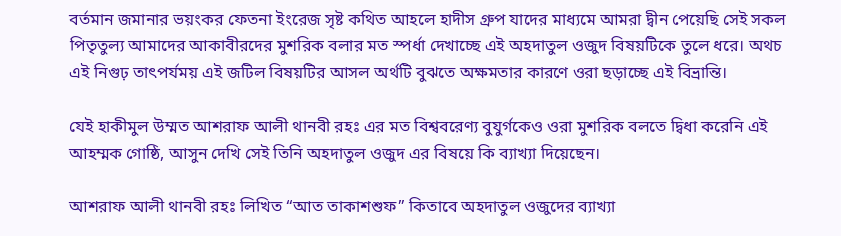বর্তমান জমানার ভয়ংকর ফেতনা ইংরেজ সৃষ্ট কথিত আহলে হাদীস গ্রুপ যাদের মাধ্যমে আমরা দ্বীন পেয়েছি সেই সকল পিতৃতুল্য আমাদের আকাবীরদের মুশরিক বলার মত স্পর্ধা দেখাচ্ছে এই অহদাতুল ওজুদ বিষয়টিকে তুলে ধরে। অথচ এই নিগুঢ় তাৎপর্যময় এই জটিল বিষয়টির আসল অর্থটি বুঝতে অক্ষমতার কারণে ওরা ছড়াচ্ছে এই বিভ্রান্তি।

যেই হাকীমুল উম্মত আশরাফ আলী থানবী রহঃ এর মত বিশ্ববরেণ্য বুযুর্গকেও ওরা মুশরিক বলতে দ্বিধা করেনি এই আহম্মক গোষ্ঠি, আসুন দেখি সেই তিনি অহদাতুল ওজুদ এর বিষয়ে কি ব্যাখ্যা দিয়েছেন।

আশরাফ আলী থানবী রহঃ লিখিত “আত তাকাশশুফ” কিতাবে অহদাতুল ওজুদের ব্যাখ্যা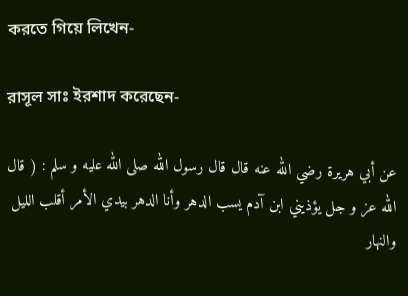করতে গিয়ে লিখেন-

রাসূল সাঃ ইরশাদ করেছেন-

عن أبي هريرة رضي الله عنه قال قال رسول الله صلى الله عليه و سلم : ( قال الله عز و جل يؤذيني ابن آدم يسب الدهر وأنا الدهر بيدي الأمر أقلب الليل والنهار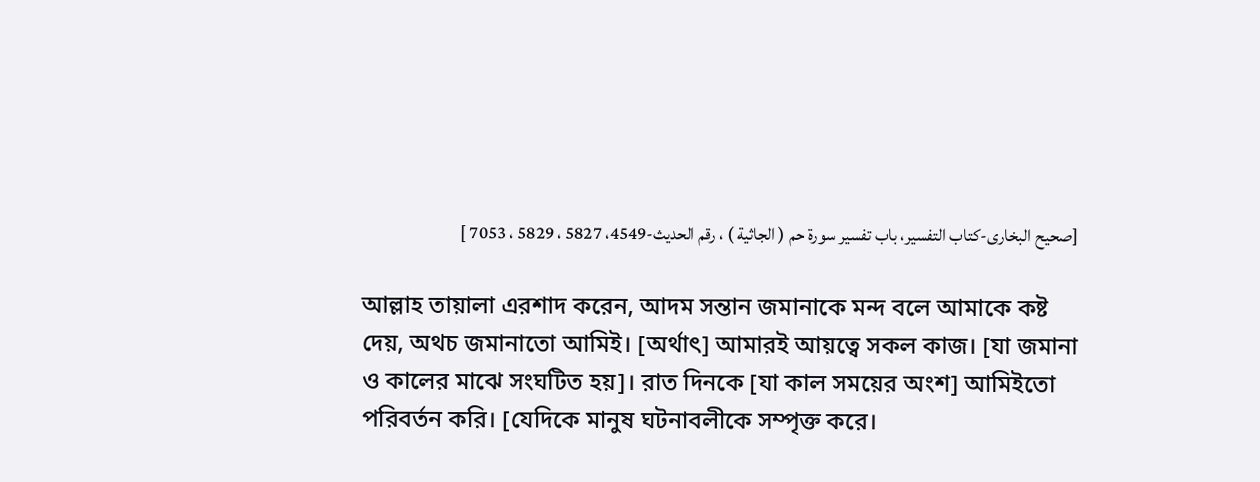[صحيح البخارى-كتاب التفسير، باب تفسير سورة حم ( الجاثية ) ، رقم الحديث-4549، 5827 ، 5829 ، 7053 ]

আল্লাহ তায়ালা এরশাদ করেন, আদম সন্তান জমানাকে মন্দ বলে আমাকে কষ্ট দেয়, অথচ জমানাতো আমিই। [অর্থাৎ] আমারই আয়ত্বে সকল কাজ। [যা জমানা ও কালের মাঝে সংঘটিত হয়]। রাত দিনকে [যা কাল সময়ের অংশ] আমিইতো পরিবর্তন করি। [যেদিকে মানুষ ঘটনাবলীকে সম্পৃক্ত করে।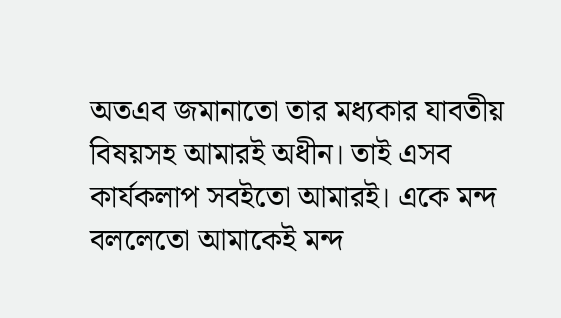অতএব জমানাতো তার মধ্যকার যাবতীয় বিষয়সহ আমারই অধীন। তাই এসব কার্যকলাপ সবইতো আমারই। একে মন্দ বললেতো আমাকেই মন্দ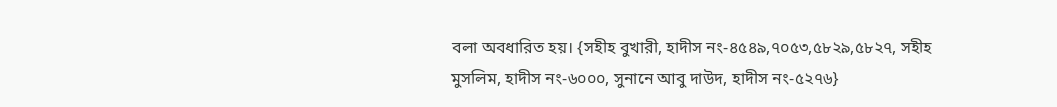বলা অবধারিত হয়। {সহীহ বুখারী, হাদীস নং-৪৫৪৯,৭০৫৩,৫৮২৯,৫৮২৭, সহীহ মুসলিম, হাদীস নং-৬০০০, সুনানে আবু দাউদ, হাদীস নং-৫২৭৬}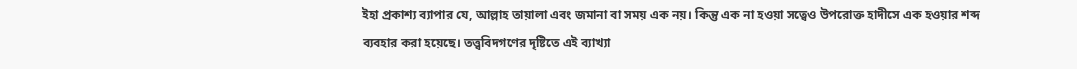ইহা প্রকাশ্য ব্যাপার যে, আল্লাহ তায়ালা এবং জমানা বা সময় এক নয়। কিন্তু এক না হওয়া সত্বেও উপরোক্ত হাদীসে এক হওয়ার শব্দ ব্যবহার করা হয়েছে। তত্ত্ববিদগণের দৃষ্টিতে এই ব্যাখ্যা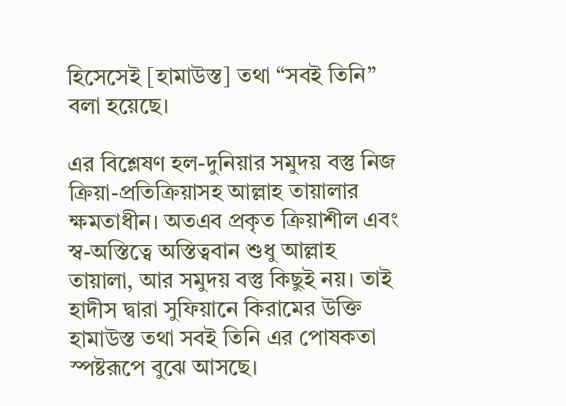হিসেসেই [হামাউস্ত] তথা “সবই তিনি” বলা হয়েছে।

এর বিশ্লেষণ হল-দুনিয়ার সমুদয় বস্তু নিজ ক্রিয়া-প্রতিক্রিয়াসহ আল্লাহ তায়ালার ক্ষমতাধীন। অতএব প্রকৃত ক্রিয়াশীল এবং স্ব-অস্তিত্বে অস্তিত্ববান শুধু আল্লাহ তায়ালা, আর সমুদয় বস্তু কিছুই নয়। তাই হাদীস দ্বারা সুফিয়ানে কিরামের উক্তি হামাউস্ত তথা সবই তিনি এর পোষকতা স্পষ্টরূপে বুঝে আসছে।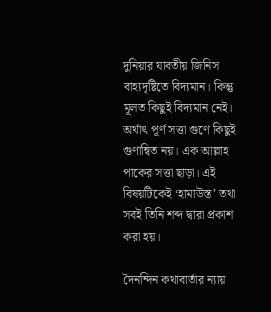দুনিয়ার যাবতীয় জিনিস বাহ্যদৃষ্টিতে বিদ্যমান। কিন্তু মূলত কিছুই বিদ্যমান নেই। অর্থাৎ পূর্ণ সত্তা গুণে কিছুই গুণান্বিত নয়। এক আল্লাহ পাকের সত্তা ছাড়া। এই বিষয়টিকেই ‘হামাউস্ত’ তথা সবই তিনি শব্দ দ্বারা প্রকাশ করা হয়।

দৈনন্দিন কথাবার্তার ন্যায়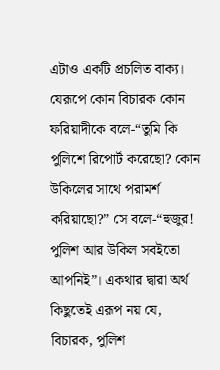এটাও একটি প্রচলিত বাক্য। যেরূপে কোন বিচারক কোন ফরিয়াদীকে বলে-“তুমি কি পুলিশে রিপোর্ট করেছো? কোন উকিলের সাথে পরামর্শ করিয়াছো?” সে বলে-“হুজুর! পুলিশ আর উকিল সবইতো আপনিই”। একথার দ্বারা অর্থ কিছুতেই এরূপ নয় যে, বিচারক, পুলিশ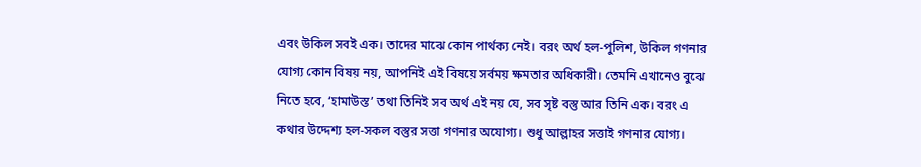এবং উকিল সবই এক। তাদের মাঝে কোন পার্থক্য নেই। বরং অর্থ হল-পুলিশ, উকিল গণনার যোগ্য কোন বিষয় নয়, আপনিই এই বিষয়ে সর্বময় ক্ষমতার অধিকারী। তেমনি এখানেও বুঝে নিতে হবে, ‘হামাউস্ত’ তথা তিনিই সব অর্থ এই নয় যে, সব সৃষ্ট বস্তু আর তিনি এক। বরং এ কথার উদ্দেশ্য হল-সকল বস্তুর সত্তা গণনার অযোগ্য। শুধু আল্লাহর সত্তাই গণনার যোগ্য।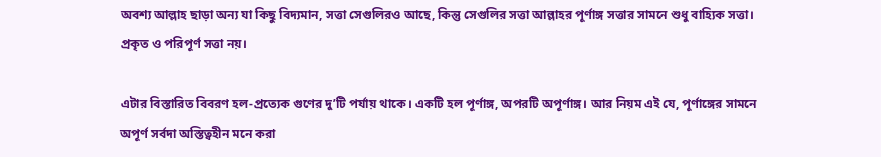অবশ্য আল্লাহ ছাড়া অন্য যা কিছু বিদ্যমান, সত্তা সেগুলিরও আছে, কিন্তু সেগুলির সত্তা আল্লাহর পূর্ণাঙ্গ সত্তার সামনে শুধু বাহ্যিক সত্তা। প্রকৃত ও পরিপূর্ণ সত্তা নয়।

এটার বিস্তারিত বিবরণ হল-প্রত্যেক গুণের দু’টি পর্যায় থাকে। একটি হল পূর্ণাঙ্গ, অপরটি অপূর্ণাঙ্গ। আর নিয়ম এই যে, পূর্ণাঙ্গের সামনে অপূর্ণ সর্বদা অস্তিত্বহীন মনে করা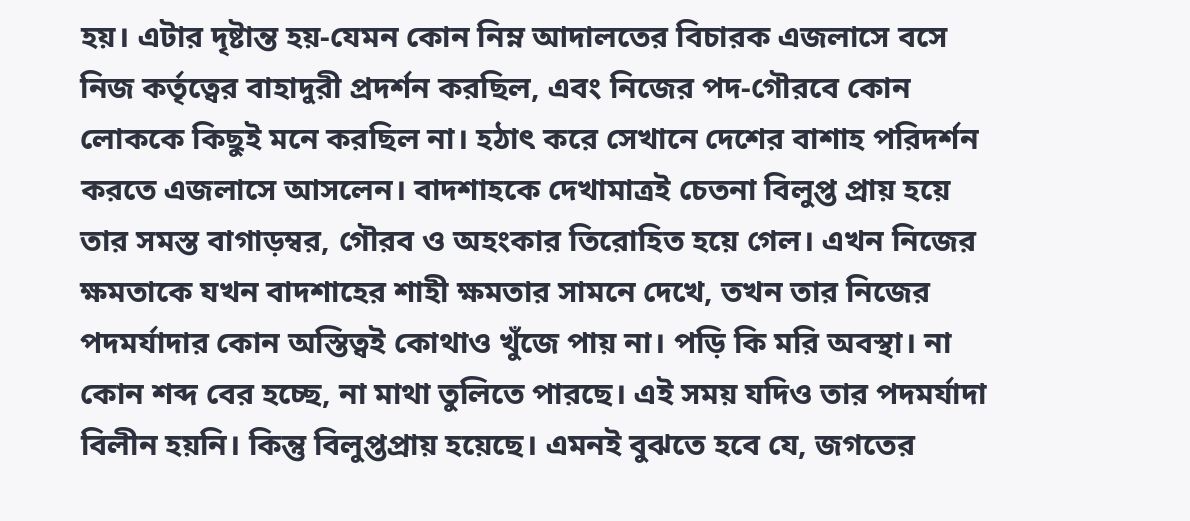হয়। এটার দৃষ্টান্ত হয়-যেমন কোন নিম্ন আদালতের বিচারক এজলাসে বসে নিজ কর্তৃত্বের বাহাদুরী প্রদর্শন করছিল, এবং নিজের পদ-গৌরবে কোন লোককে কিছুই মনে করছিল না। হঠাৎ করে সেখানে দেশের বাশাহ পরিদর্শন করতে এজলাসে আসলেন। বাদশাহকে দেখামাত্রই চেতনা বিলুপ্ত প্রায় হয়ে তার সমস্ত বাগাড়ম্বর, গৌরব ও অহংকার তিরোহিত হয়ে গেল। এখন নিজের ক্ষমতাকে যখন বাদশাহের শাহী ক্ষমতার সামনে দেখে, তখন তার নিজের পদমর্যাদার কোন অস্তিত্বই কোথাও খুঁজে পায় না। পড়ি কি মরি অবস্থা। না কোন শব্দ বের হচ্ছে, না মাথা তুলিতে পারছে। এই সময় যদিও তার পদমর্যাদা বিলীন হয়নি। কিন্তু বিলুপ্তপ্রায় হয়েছে। এমনই বুঝতে হবে যে, জগতের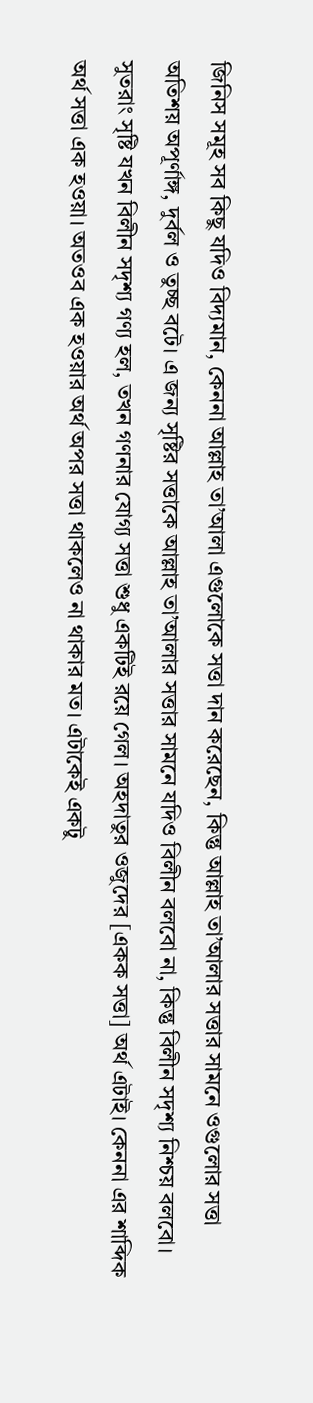জিনিস সমূহ সব কিছু যদিও বিদ্যমান, কেননা আল্লাহ তা’আলা এগুলোকে সত্তা দান করেছেন, কিন্তু আল্লাহ তা’আলার সত্তার সামনে ওগুলোর সত্তা অতিশয় অপূর্ণাঙ্গ, দুর্বল ও তুচ্ছ বটে। এ জন্য সৃষ্টির সত্তাকে আল্লাহ তা’আলার সত্তার সামনে যদিও বিলীন বলবো না, কিন্তু বিলীন সদৃশ্য নিশ্চয় বলবো। সুতরাং সৃষ্টি যখন বিলীন সদৃশ্য গণ্য হল, তখন গণনার যোগ্য সত্তা শুধু একটিই রয়ে গেল। অহদাতুর ওজুদের [একক সত্তা] অর্থ এটাই। কেননা এর শাব্দিক অর্থ সত্তা এক হওয়া। অতওব এক হওয়ার অর্থ অপর সত্তা থাকলেও না থাকার মত। এটাকেই একটু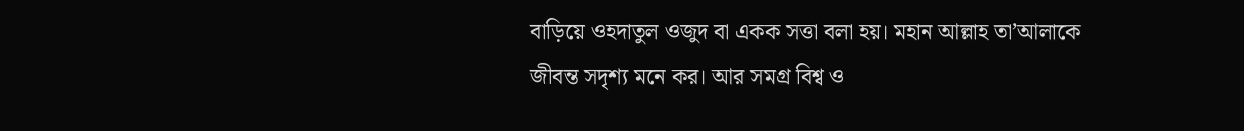বাড়িয়ে ওহদাতুল ওজুদ বা একক সত্তা বলা হয়। মহান আল্লাহ তা’আলাকে জীবন্ত সদৃশ্য মনে কর। আর সমগ্র বিশ্ব ও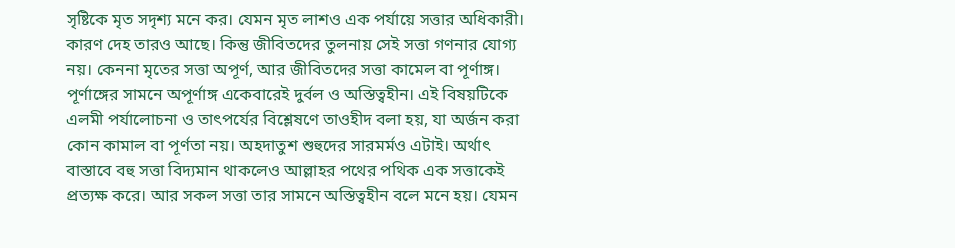সৃষ্টিকে মৃত সদৃশ্য মনে কর। যেমন মৃত লাশও এক পর্যায়ে সত্তার অধিকারী। কারণ দেহ তারও আছে। কিন্তু জীবিতদের তুলনায় সেই সত্তা গণনার যোগ্য নয়। কেননা মৃতের সত্তা অপূর্ণ, আর জীবিতদের সত্তা কামেল বা পূর্ণাঙ্গ। পূর্ণাঙ্গের সামনে অপূর্ণাঙ্গ একেবারেই দুর্বল ও অস্তিত্বহীন। এই বিষয়টিকে এলমী পর্যালোচনা ও তাৎপর্যের বিশ্লেষণে তাওহীদ বলা হয়, যা অর্জন করা কোন কামাল বা পূর্ণতা নয়। অহদাতুশ শুহুদের সারমর্মও এটাই। অর্থাৎ বাস্তাবে বহু সত্তা বিদ্যমান থাকলেও আল্লাহর পথের পথিক এক সত্তাকেই প্রত্যক্ষ করে। আর সকল সত্তা তার সামনে অস্তিত্বহীন বলে মনে হয়। যেমন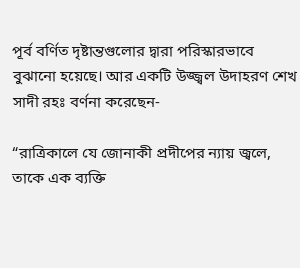পূর্ব বর্ণিত দৃষ্টান্তগুলোর দ্বারা পরিস্কারভাবে বুঝানো হয়েছে। আর একটি উজ্জ্বল উদাহরণ শেখ সাদী রহঃ বর্ণনা করেছেন-

“রাত্রিকালে যে জোনাকী প্রদীপের ন্যায় জ্বলে, তাকে এক ব্যক্তি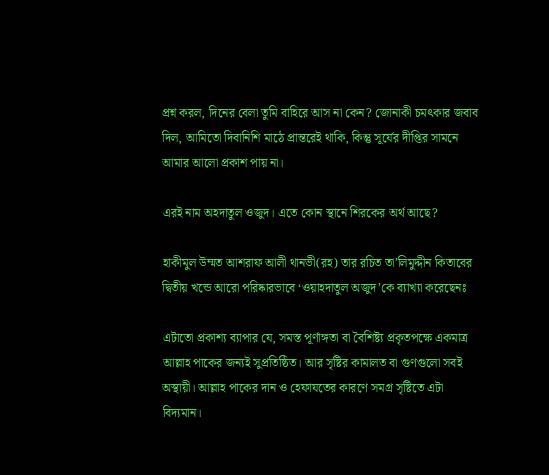প্রশ্ন করল, দিনের বেলা তুমি বাহিরে আস না কেন? জোনাকী চমৎকার জবাব দিল, আমিতো দিবানিশি মাঠে প্রান্তরেই থাকি, কিন্তু সূর্যের দীপ্তির সামনে আমার আলো প্রকাশ পায় না।

এরই নাম অহদাতুল ওজুদ। এতে কোন স্থানে শিরকের অর্থ আছে?

হাকীমুল উম্মত আশরাফ আলী থানভী(রহ) তার রচিত তা’লিমুদ্দীন কিতাবের দ্বিতীয় খন্ডে আরো পরিষ্কারভাবে ‘ওয়াহদাতুল অজুদ’কে ব্যাখ্যা করেছেনঃ

এটাতো প্রকাশ্য ব্যাপার যে, সমস্ত পূর্ণাঙ্গতা বা বৈশিষ্ট্য প্রকৃতপক্ষে একমাত্র আল্লাহ পাকের জন্যই সুপ্রতিষ্ঠিত। আর সৃষ্টির কামালত বা গুণগুলো সবই অস্থায়ী। আল্লাহ পাকের দান ও হেফাযতের কারণে সমগ্র সৃষ্টিতে এটা বিদ্যমান।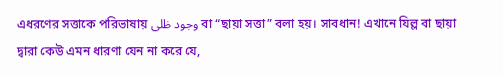এধরণের সত্তাকে পরিভাষায় وجود ظلى বা “ছায়া সত্তা” বলা হয়। সাবধান! এখানে যিল্ল বা ছায়া দ্বারা কেউ এমন ধারণা যেন না করে যে,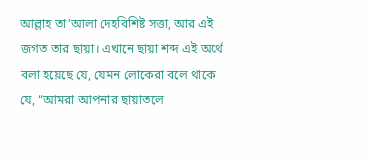আল্লাহ তা’আলা দেহবিশিষ্ট সত্তা, আর এই জগত তার ছায়া। এখানে ছায়া শব্দ এই অর্থে বলা হয়েছে যে, যেমন লোকেরা বলে থাকে যে, “আমরা আপনার ছায়াতলে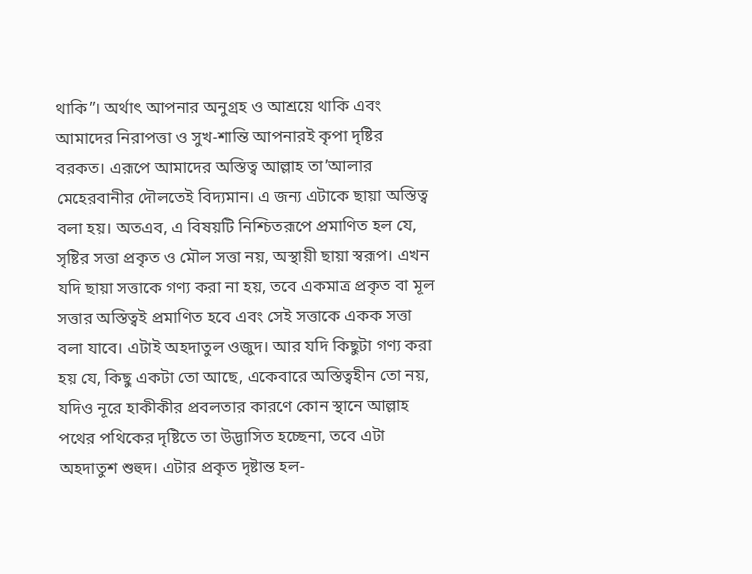থাকি”। অর্থাৎ আপনার অনুগ্রহ ও আশ্রয়ে থাকি এবং আমাদের নিরাপত্তা ও সুখ-শান্তি আপনারই কৃপা দৃষ্টির বরকত। এরূপে আমাদের অস্তিত্ব আল্লাহ তা’আলার মেহেরবানীর দৌলতেই বিদ্যমান। এ জন্য এটাকে ছায়া অস্তিত্ব বলা হয়। অতএব, এ বিষয়টি নিশ্চিতরূপে প্রমাণিত হল যে, সৃষ্টির সত্তা প্রকৃত ও মৌল সত্তা নয়, অস্থায়ী ছায়া স্বরূপ। এখন যদি ছায়া সত্তাকে গণ্য করা না হয়, তবে একমাত্র প্রকৃত বা মূল সত্তার অস্তিত্বই প্রমাণিত হবে এবং সেই সত্তাকে একক সত্তা বলা যাবে। এটাই অহদাতুল ওজুদ। আর যদি কিছুটা গণ্য করা হয় যে, কিছু একটা তো আছে, একেবারে অস্তিত্বহীন তো নয়, যদিও নূরে হাকীকীর প্রবলতার কারণে কোন স্থানে আল্লাহ পথের পথিকের দৃষ্টিতে তা উদ্ভাসিত হচ্ছেনা, তবে এটা অহদাতুশ শুহুদ। এটার প্রকৃত দৃষ্টান্ত হল-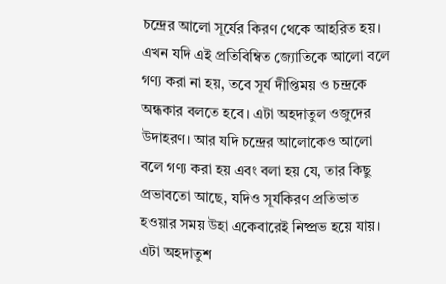চন্দ্রের আলো সূর্যের কিরণ থেকে আহরিত হয়। এখন যদি এই প্রতিবিম্বিত জ্যোতিকে আলো বলে গণ্য করা না হয়, তবে সূর্য দীপ্তিময় ও চন্দ্রকে অন্ধকার বলতে হবে। এটা অহদাতুল ওজুদের উদাহরণ। আর যদি চন্দ্রের আলোকেও আলো বলে গণ্য করা হয় এবং বলা হয় যে, তার কিছু প্রভাবতো আছে, যদিও সূর্যকিরণ প্রতিভাত হওয়ার সময় উহা একেবারেই নিষ্প্রভ হয়ে যায়। এটা অহদাতুশ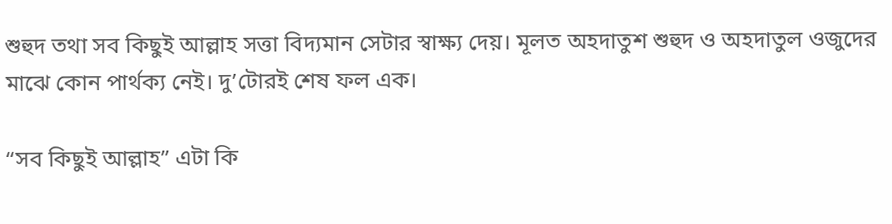শুহুদ তথা সব কিছুই আল্লাহ সত্তা বিদ্যমান সেটার স্বাক্ষ্য দেয়। মূলত অহদাতুশ শুহুদ ও অহদাতুল ওজুদের মাঝে কোন পার্থক্য নেই। দু’টোরই শেষ ফল এক।

“সব কিছুই আল্লাহ” এটা কি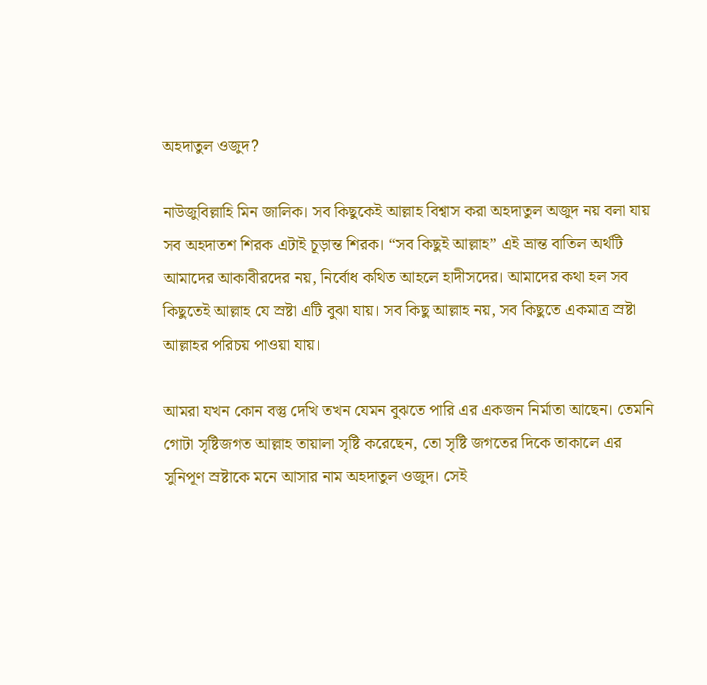অহদাতুল ওজুদ?

নাউজুবিল্লাহি মিন জালিক। সব কিছুকেই আল্লাহ বিশ্বাস করা অহদাতুল অজুদ নয় বলা যায় সব অহদাতশ শিরক এটাই চূড়ান্ত শিরক। “সব কিছুই আল্লাহ” এই ভ্রান্ত বাতিল অর্থটি আমাদের আকাবীরদের নয়, নির্বোধ কথিত আহলে হাদীসদের। আমাদের কথা হল সব কিছুতেই আল্লাহ যে স্রষ্টা এটি বুঝা যায়। সব কিছু আল্লাহ নয়, সব কিছুতে একমাত্র স্রষ্টা আল্লাহর পরিচয় পাওয়া যায়।

আমরা যখন কোন বস্তু দেখি তখন যেমন বুঝতে পারি এর একজন নির্মাতা আছেন। তেমনি গোটা সৃষ্টিজগত আল্লাহ তায়ালা সৃষ্টি করেছেন, তো সৃষ্টি জগতের দিকে তাকালে এর সুনিপূণ স্রষ্টাকে মনে আসার নাম অহদাতুল ওজুদ। সেই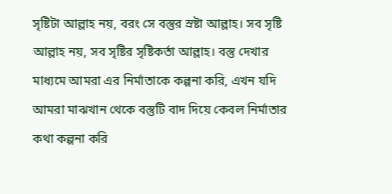সৃষ্টিটা আল্লাহ নয়, বরং সে বস্তুর স্রষ্টা আল্লাহ। সব সৃষ্টি আল্লাহ নয়, সব সৃষ্টির সৃষ্টিকর্তা আল্লাহ। বস্তু দেখার মাধ্যমে আমরা এর নির্মাতাকে কল্পনা করি, এখন যদি আমরা মাঝখান থেকে বস্তুটি বাদ দিয়ে কেবল নির্মাতার কথা কল্পনা করি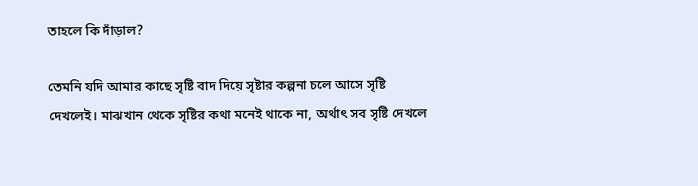তাহলে কি দাঁড়াল?

তেমনি যদি আমার কাছে সৃষ্টি বাদ দিয়ে সৃষ্টার কল্পনা চলে আসে সৃষ্টি দেখলেই। মাঝখান থেকে সৃষ্টির কথা মনেই থাকে না, অর্থাৎ সব সৃষ্টি দেখলে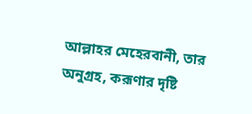আল্লাহর মেহেরবানী, তার অনুগ্রহ, করূণার দৃষ্টি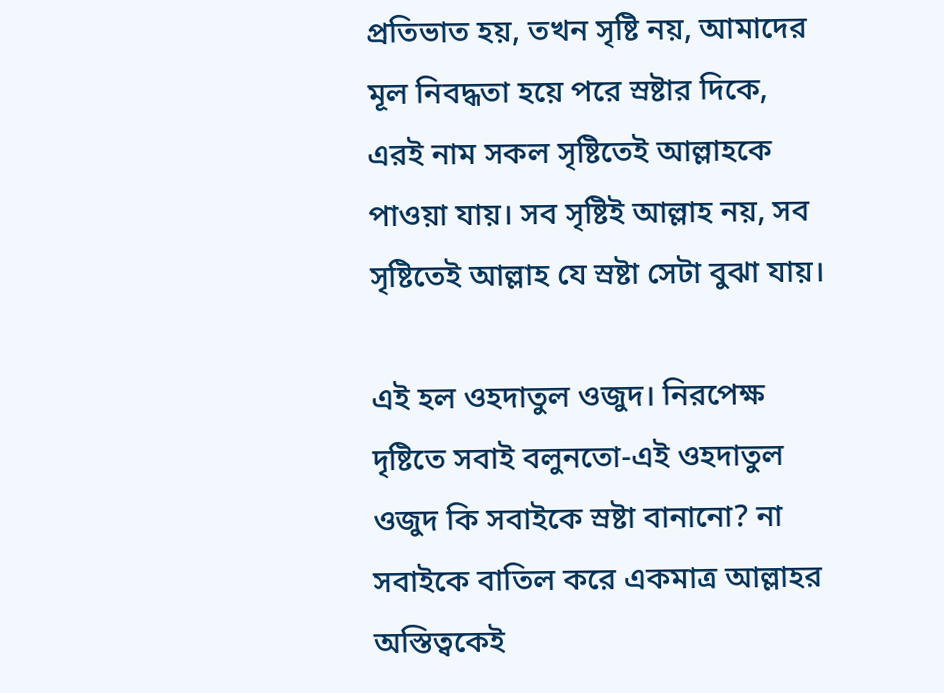প্রতিভাত হয়, তখন সৃষ্টি নয়, আমাদের মূল নিবদ্ধতা হয়ে পরে স্রষ্টার দিকে, এরই নাম সকল সৃষ্টিতেই আল্লাহকে পাওয়া যায়। সব সৃষ্টিই আল্লাহ নয়, সব সৃষ্টিতেই আল্লাহ যে স্রষ্টা সেটা বুঝা যায়।

এই হল ওহদাতুল ওজুদ। নিরপেক্ষ দৃষ্টিতে সবাই বলুনতো-এই ওহদাতুল ওজুদ কি সবাইকে স্রষ্টা বানানো? না সবাইকে বাতিল করে একমাত্র আল্লাহর অস্তিত্বকেই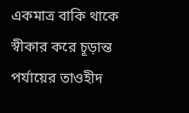একমাত্র বাকি থাকে স্বীকার করে চূড়ান্ত পর্যায়ের তাওহীদ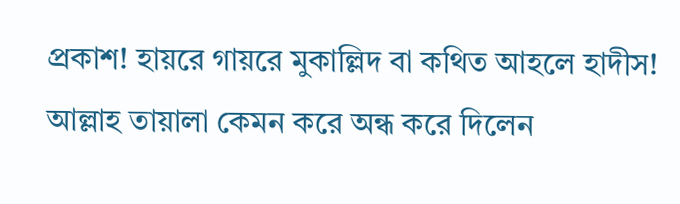প্রকাশ! হায়রে গায়রে মুকাল্লিদ বা কথিত আহলে হাদীস! আল্লাহ তায়ালা কেমন করে অন্ধ করে দিলেন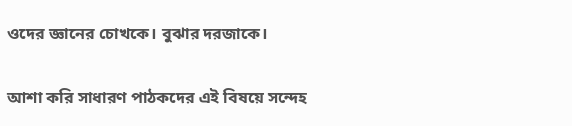ওদের জ্ঞানের চোখকে। বুঝার দরজাকে।

আশা করি সাধারণ পাঠকদের এই বিষয়ে সন্দেহ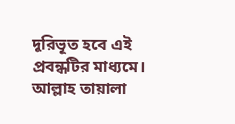দূরিভূত হবে এই প্রবন্ধটির মাধ্যমে। আল্লাহ তায়ালা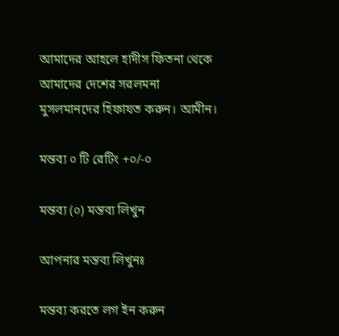আমাদের আহলে হাদীস ফিতনা থেকে আমাদের দেশের সরলমনা মুসলমানদের হিফাযত করুন। আমীন।

মন্তব্য ০ টি রেটিং +০/-০

মন্তব্য (০) মন্তব্য লিখুন

আপনার মন্তব্য লিখুনঃ

মন্তব্য করতে লগ ইন করুন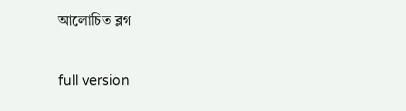আলোচিত ব্লগ


full version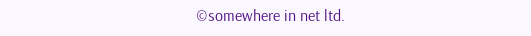©somewhere in net ltd.